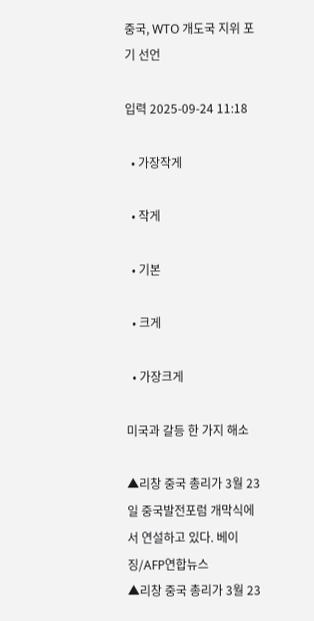중국, WTO 개도국 지위 포기 선언

입력 2025-09-24 11:18

  • 가장작게

  • 작게

  • 기본

  • 크게

  • 가장크게

미국과 갈등 한 가지 해소

▲리창 중국 총리가 3월 23일 중국발전포럼 개막식에서 연설하고 있다. 베이징/AFP연합뉴스
▲리창 중국 총리가 3월 23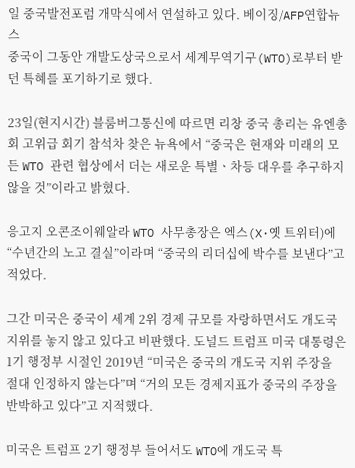일 중국발전포럼 개막식에서 연설하고 있다. 베이징/AFP연합뉴스
중국이 그동안 개발도상국으로서 세계무역기구(WTO)로부터 받던 특혜를 포기하기로 했다.

23일(현지시간) 블룸버그통신에 따르면 리창 중국 총리는 유엔총회 고위급 회기 참석차 찾은 뉴욕에서 “중국은 현재와 미래의 모든 WTO 관련 협상에서 더는 새로운 특별ㆍ차등 대우를 추구하지 않을 것”이라고 밝혔다.

응고지 오콘조이웨알라 WTO 사무총장은 엑스(X·옛 트위터)에 “수년간의 노고 결실”이라며 “중국의 리더십에 박수를 보낸다”고 적었다.

그간 미국은 중국이 세계 2위 경제 규모를 자랑하면서도 개도국 지위를 놓지 않고 있다고 비판했다. 도널드 트럼프 미국 대통령은 1기 행정부 시절인 2019년 “미국은 중국의 개도국 지위 주장을 절대 인정하지 않는다”며 “거의 모든 경제지표가 중국의 주장을 반박하고 있다”고 지적했다.

미국은 트럼프 2기 행정부 들어서도 WTO에 개도국 특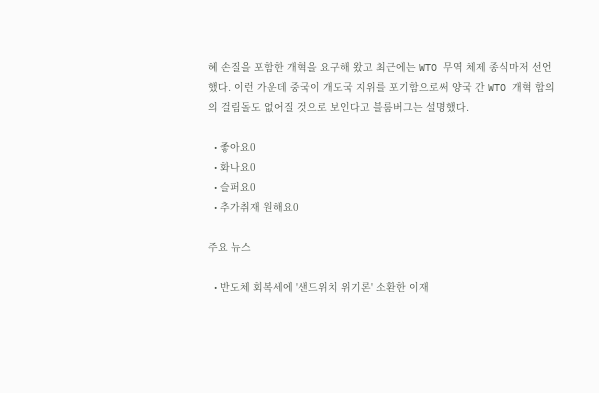혜 손질을 포함한 개혁을 요구해 왔고 최근에는 WTO 무역 체제 종식마저 선언했다. 이런 가운데 중국이 개도국 지위를 포기함으로써 양국 간 WTO 개혁 합의의 걸림돌도 없어질 것으로 보인다고 블룸버그는 설명했다.

  • 좋아요0
  • 화나요0
  • 슬퍼요0
  • 추가취재 원해요0

주요 뉴스

  • 반도체 회복세에 '샌드위치 위기론' 소환한 이재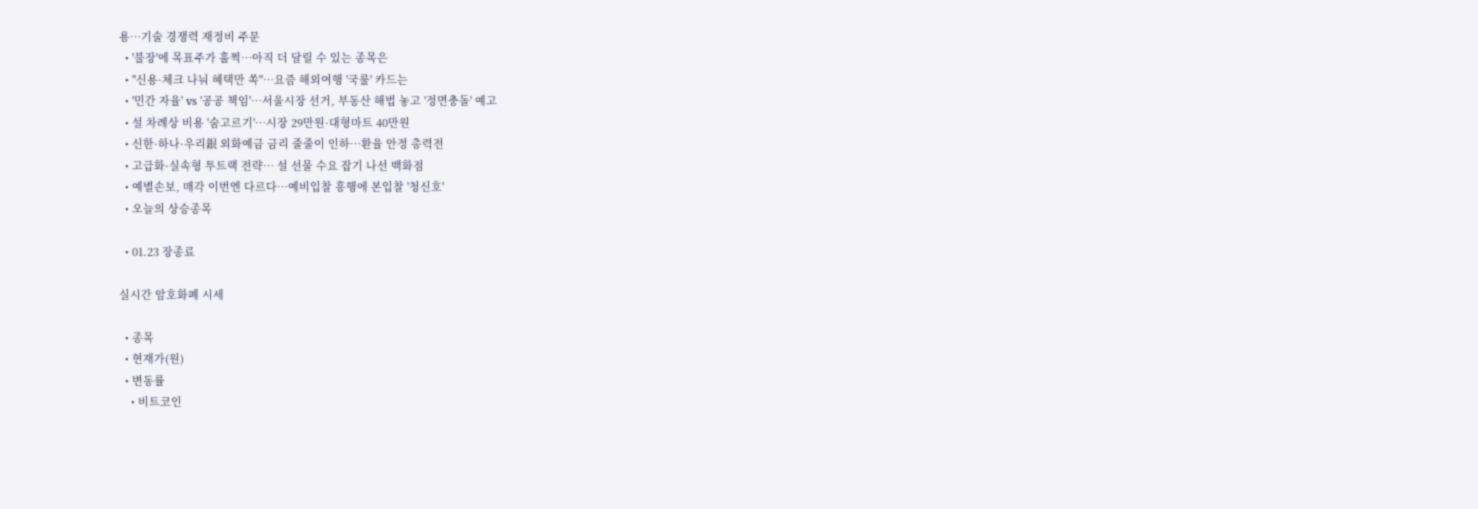용⋯기술 경쟁력 재정비 주문
  • '불장'에 목표주가 훌쩍…아직 더 달릴 수 있는 종목은
  • "신용·체크 나눠 혜택만 쏙"…요즘 해외여행 '국룰' 카드는
  • '민간 자율' vs '공공 책임'…서울시장 선거, 부동산 해법 놓고 '정면충돌' 예고
  • 설 차례상 비용 '숨고르기'…시장 29만원·대형마트 40만원
  • 신한·하나·우리銀 외화예금 금리 줄줄이 인하…환율 안정 총력전
  • 고급화·실속형 투트랙 전략… 설 선물 수요 잡기 나선 백화점
  • 예별손보, 매각 이번엔 다르다…예비입찰 흥행에 본입찰 '청신호'
  • 오늘의 상승종목

  • 01.23 장종료

실시간 암호화폐 시세

  • 종목
  • 현재가(원)
  • 변동률
    • 비트코인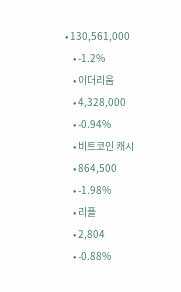• 130,561,000
    • -1.2%
    • 이더리움
    • 4,328,000
    • -0.94%
    • 비트코인 캐시
    • 864,500
    • -1.98%
    • 리플
    • 2,804
    • -0.88%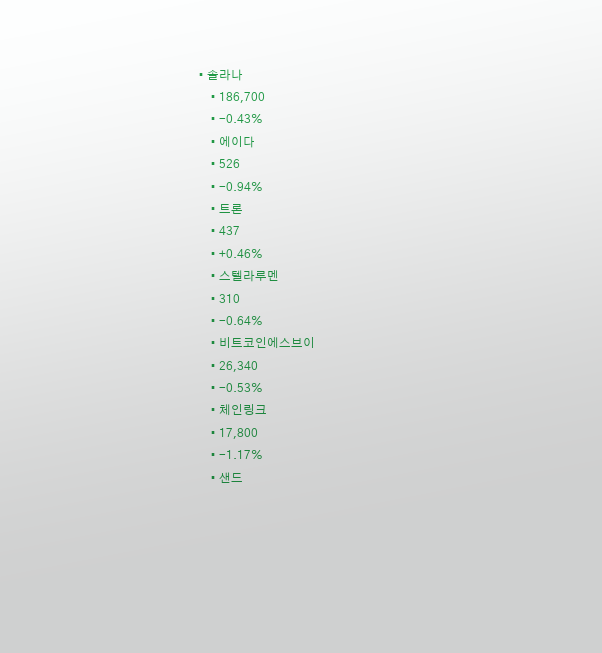• 솔라나
    • 186,700
    • -0.43%
    • 에이다
    • 526
    • -0.94%
    • 트론
    • 437
    • +0.46%
    • 스텔라루멘
    • 310
    • -0.64%
    • 비트코인에스브이
    • 26,340
    • -0.53%
    • 체인링크
    • 17,800
    • -1.17%
    • 샌드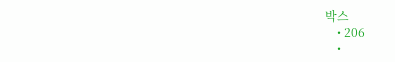박스
    • 206
    •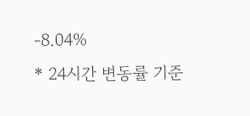-8.04%
* 24시간 변동률 기준